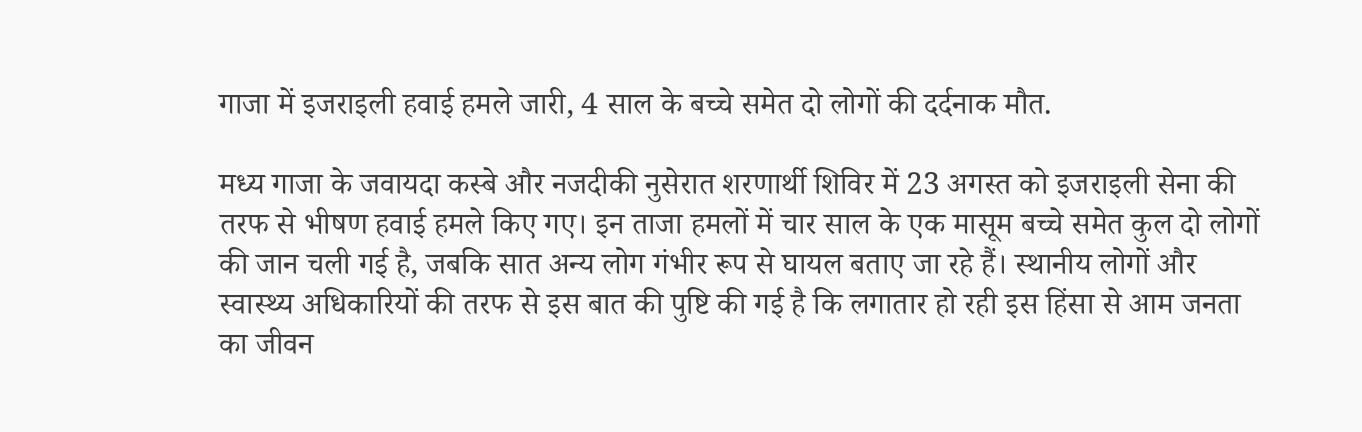गाजा में इजराइली हवाई हमले जारी, 4 साल के बच्चे समेत दो लोगों की दर्दनाक मौत.

मध्य गाजा के जवायदा कस्बे और नजदीकी नुसेरात शरणार्थी शिविर में 23 अगस्त को इजराइली सेना की तरफ से भीषण हवाई हमले किए गए। इन ताजा हमलों में चार साल के एक मासूम बच्चे समेत कुल दो लोगों की जान चली गई है, जबकि सात अन्य लोग गंभीर रूप से घायल बताए जा रहे हैं। स्थानीय लोगों और स्वास्थ्य अधिकारियों की तरफ से इस बात की पुष्टि की गई है कि लगातार हो रही इस हिंसा से आम जनता का जीवन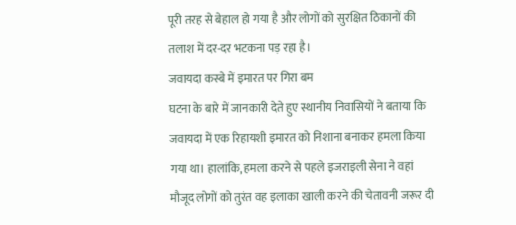पूरी तरह से बेहाल हो गया है और लोगों को सुरक्षित ठिकानों की तलाश में दर-दर भटकना पड़ रहा है।
जवायदा कस्बे में इमारत पर गिरा बम
घटना के बारे में जानकारी देते हुए स्थानीय निवासियों ने बताया कि जवायदा में एक रिहायशी इमारत को निशाना बनाकर हमला किया गया था। हालांकि, हमला करने से पहले इजराइली सेना ने वहां मौजूद लोगों को तुरंत वह इलाका खाली करने की चेतावनी जरूर दी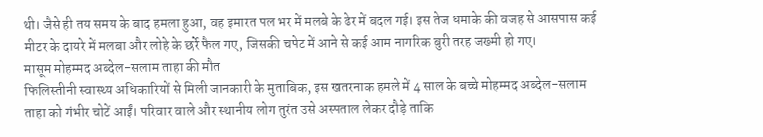थी। जैसे ही तय समय के बाद हमला हुआ, वह इमारत पल भर में मलबे के ढेर में बदल गई। इस तेज धमाके की वजह से आसपास कई मीटर के दायरे में मलबा और लोहे के छर्रे फैल गए, जिसकी चपेट में आने से कई आम नागरिक बुरी तरह जख्मी हो गए।
मासूम मोहम्मद अब्देल-सलाम ताहा की मौत
फिलिस्तीनी स्वास्थ्य अधिकारियों से मिली जानकारी के मुताबिक, इस खतरनाक हमले में 4 साल के बच्चे मोहम्मद अब्देल-सलाम ताहा को गंभीर चोटें आईं। परिवार वाले और स्थानीय लोग तुरंत उसे अस्पताल लेकर दौड़े ताकि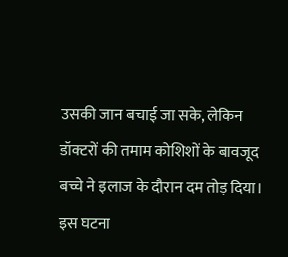उसकी जान बचाई जा सके, लेकिन डॉक्टरों की तमाम कोशिशों के बावजूद बच्चे ने इलाज के दौरान दम तोड़ दिया। इस घटना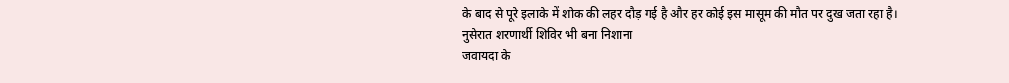के बाद से पूरे इलाके में शोक की लहर दौड़ गई है और हर कोई इस मासूम की मौत पर दुख जता रहा है।
नुसेरात शरणार्थी शिविर भी बना निशाना
जवायदा के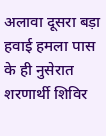अलावा दूसरा बड़ा हवाई हमला पास के ही नुसेरात शरणार्थी शिविर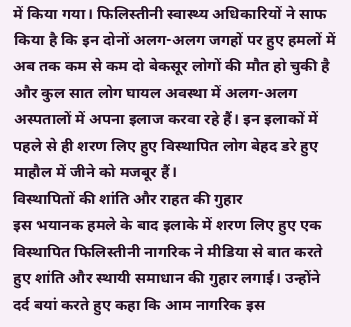में किया गया। फिलिस्तीनी स्वास्थ्य अधिकारियों ने साफ किया है कि इन दोनों अलग-अलग जगहों पर हुए हमलों में अब तक कम से कम दो बेकसूर लोगों की मौत हो चुकी है और कुल सात लोग घायल अवस्था में अलग-अलग अस्पतालों में अपना इलाज करवा रहे हैं। इन इलाकों में पहले से ही शरण लिए हुए विस्थापित लोग बेहद डरे हुए माहौल में जीने को मजबूर हैं।
विस्थापितों की शांति और राहत की गुहार
इस भयानक हमले के बाद इलाके में शरण लिए हुए एक विस्थापित फिलिस्तीनी नागरिक ने मीडिया से बात करते हुए शांति और स्थायी समाधान की गुहार लगाई। उन्होंने दर्द बयां करते हुए कहा कि आम नागरिक इस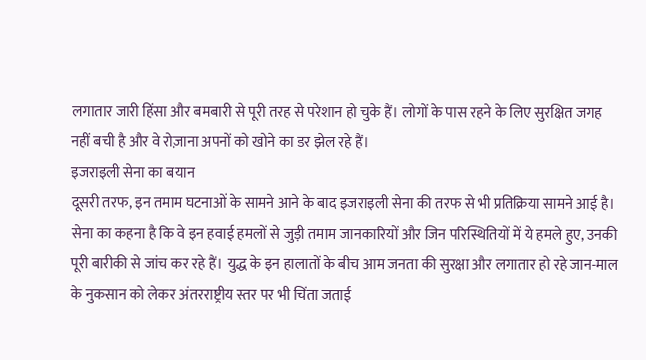लगातार जारी हिंसा और बमबारी से पूरी तरह से परेशान हो चुके हैं। लोगों के पास रहने के लिए सुरक्षित जगह नहीं बची है और वे रोज़ाना अपनों को खोने का डर झेल रहे हैं।
इजराइली सेना का बयान
दूसरी तरफ, इन तमाम घटनाओं के सामने आने के बाद इजराइली सेना की तरफ से भी प्रतिक्रिया सामने आई है। सेना का कहना है कि वे इन हवाई हमलों से जुड़ी तमाम जानकारियों और जिन परिस्थितियों में ये हमले हुए, उनकी पूरी बारीकी से जांच कर रहे हैं। युद्ध के इन हालातों के बीच आम जनता की सुरक्षा और लगातार हो रहे जान-माल के नुकसान को लेकर अंतरराष्ट्रीय स्तर पर भी चिंता जताई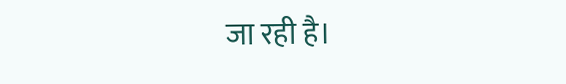जा रही है।